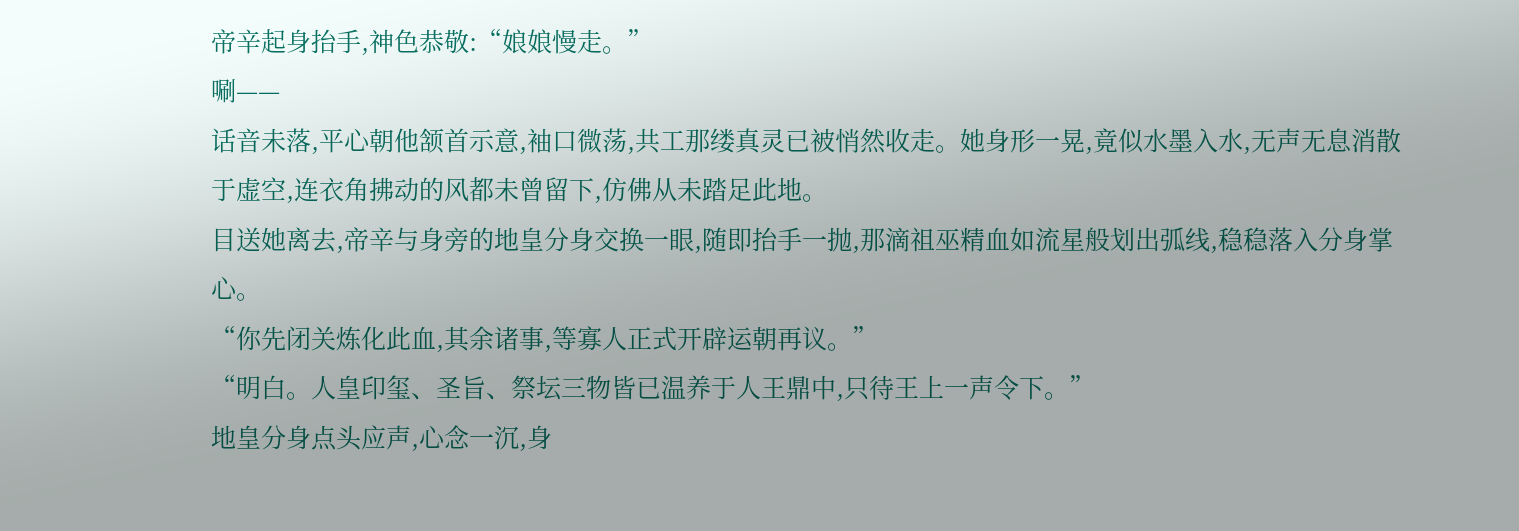帝辛起身抬手,神色恭敬:“娘娘慢走。”
唰——
话音未落,平心朝他颔首示意,袖口微荡,共工那缕真灵已被悄然收走。她身形一晃,竟似水墨入水,无声无息消散于虚空,连衣角拂动的风都未曾留下,仿佛从未踏足此地。
目送她离去,帝辛与身旁的地皇分身交换一眼,随即抬手一抛,那滴祖巫精血如流星般划出弧线,稳稳落入分身掌心。
“你先闭关炼化此血,其余诸事,等寡人正式开辟运朝再议。”
“明白。人皇印玺、圣旨、祭坛三物皆已温养于人王鼎中,只待王上一声令下。”
地皇分身点头应声,心念一沉,身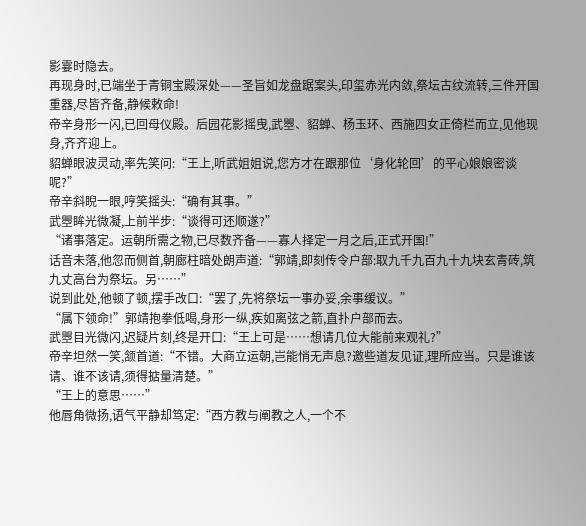影霎时隐去。
再现身时,已端坐于青铜宝殿深处——圣旨如龙盘踞案头,印玺赤光内敛,祭坛古纹流转,三件开国重器,尽皆齐备,静候敕命!
帝辛身形一闪,已回母仪殿。后园花影摇曳,武瞾、貂蝉、杨玉环、西施四女正倚栏而立,见他现身,齐齐迎上。
貂蝉眼波灵动,率先笑问:“王上,听武姐姐说,您方才在跟那位‘身化轮回’的平心娘娘密谈呢?”
帝辛斜睨一眼,哼笑摇头:“确有其事。”
武瞾眸光微凝,上前半步:“谈得可还顺遂?”
“诸事落定。运朝所需之物,已尽数齐备——寡人择定一月之后,正式开国!”
话音未落,他忽而侧首,朝廊柱暗处朗声道:“郭靖,即刻传令户部:取九千九百九十九块玄青砖,筑九丈高台为祭坛。另……”
说到此处,他顿了顿,摆手改口:“罢了,先将祭坛一事办妥,余事缓议。”
“属下领命!”郭靖抱拳低喝,身形一纵,疾如离弦之箭,直扑户部而去。
武瞾目光微闪,迟疑片刻,终是开口:“王上可是……想请几位大能前来观礼?”
帝辛坦然一笑,颔首道:“不错。大商立运朝,岂能悄无声息?邀些道友见证,理所应当。只是谁该请、谁不该请,须得掂量清楚。”
“王上的意思……”
他唇角微扬,语气平静却笃定:“西方教与阐教之人,一个不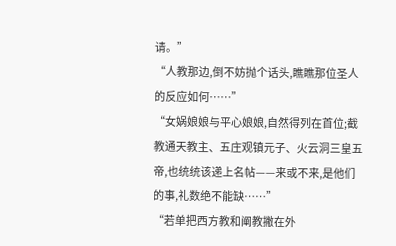请。”
“人教那边,倒不妨抛个话头,瞧瞧那位圣人的反应如何……”
“女娲娘娘与平心娘娘,自然得列在首位;截教通天教主、五庄观镇元子、火云洞三皇五帝,也统统该递上名帖——来或不来,是他们的事,礼数绝不能缺……”
“若单把西方教和阐教撇在外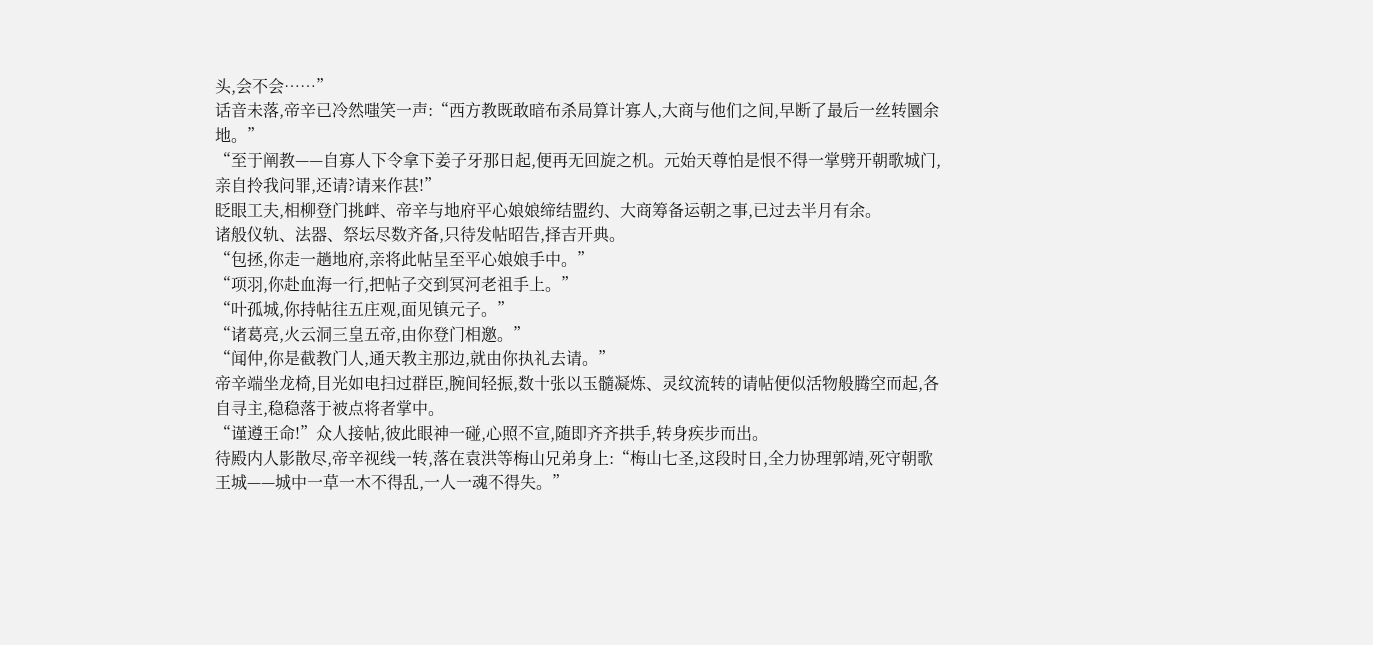头,会不会……”
话音未落,帝辛已冷然嗤笑一声:“西方教既敢暗布杀局算计寡人,大商与他们之间,早断了最后一丝转圜余地。”
“至于阐教——自寡人下令拿下姜子牙那日起,便再无回旋之机。元始天尊怕是恨不得一掌劈开朝歌城门,亲自拎我问罪,还请?请来作甚!”
眨眼工夫,相柳登门挑衅、帝辛与地府平心娘娘缔结盟约、大商筹备运朝之事,已过去半月有余。
诸般仪轨、法器、祭坛尽数齐备,只待发帖昭告,择吉开典。
“包拯,你走一趟地府,亲将此帖呈至平心娘娘手中。”
“项羽,你赴血海一行,把帖子交到冥河老祖手上。”
“叶孤城,你持帖往五庄观,面见镇元子。”
“诸葛亮,火云洞三皇五帝,由你登门相邀。”
“闻仲,你是截教门人,通天教主那边,就由你执礼去请。”
帝辛端坐龙椅,目光如电扫过群臣,腕间轻振,数十张以玉髓凝炼、灵纹流转的请帖便似活物般腾空而起,各自寻主,稳稳落于被点将者掌中。
“谨遵王命!”众人接帖,彼此眼神一碰,心照不宣,随即齐齐拱手,转身疾步而出。
待殿内人影散尽,帝辛视线一转,落在袁洪等梅山兄弟身上:“梅山七圣,这段时日,全力协理郭靖,死守朝歌王城——城中一草一木不得乱,一人一魂不得失。”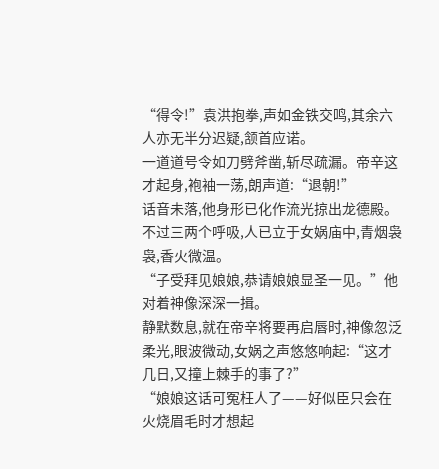“得令!”袁洪抱拳,声如金铁交鸣,其余六人亦无半分迟疑,颔首应诺。
一道道号令如刀劈斧凿,斩尽疏漏。帝辛这才起身,袍袖一荡,朗声道:“退朝!”
话音未落,他身形已化作流光掠出龙德殿。不过三两个呼吸,人已立于女娲庙中,青烟袅袅,香火微温。
“子受拜见娘娘,恭请娘娘显圣一见。”他对着神像深深一揖。
静默数息,就在帝辛将要再启唇时,神像忽泛柔光,眼波微动,女娲之声悠悠响起:“这才几日,又撞上棘手的事了?”
“娘娘这话可冤枉人了——好似臣只会在火烧眉毛时才想起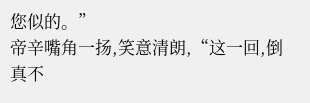您似的。”
帝辛嘴角一扬,笑意清朗,“这一回,倒真不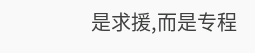是求援,而是专程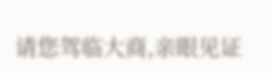请您驾临大商,亲眼见证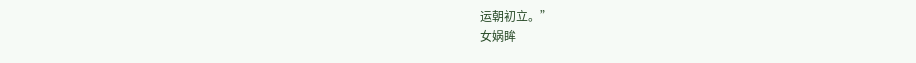运朝初立。”
女娲眸